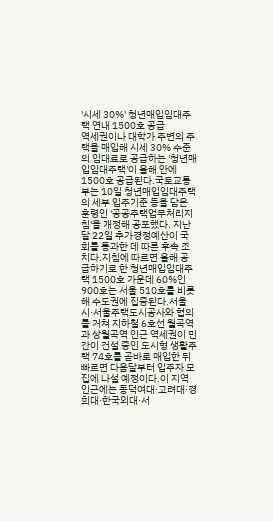'시세 30%' 청년매입임대주택 연내 1500호 공급
역세권이나 대학가 주변의 주택을 매입해 시세 30% 수준의 임대료로 공급하는 '청년매입임대주택'이 올해 안에 1500호 공급된다.국토교통부는 10일 청년매입임대주택의 세부 입주기준 등을 담은 훈령인 '공공주택업무처리지침'을 개정해 공포했다. 지난달 22일 추가경정예산이 국회를 통과한 데 따른 후속 조치다.지침에 따르면 올해 공급하기로 한 청년매입임대주택 1500호 가운데 60%인 900호는 서울 510호를 비롯해 수도권에 집중된다.서울시·서울주택도시공사와 협의를 거쳐 지하철 6호선 월곡역과 상월곡역 인근 역세권이 민간이 건설 중인 도시형 생활주택 74호를 곧바로 매입한 뒤 빠르면 다음달부터 입주자 모집에 나설 예정이다.이 지역 인근에는 동덕여대·고려대·경희대·한국외대·서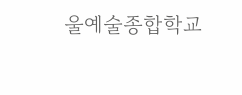울예술종합학교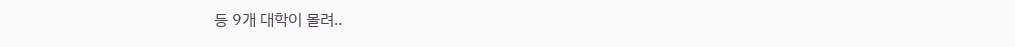등 9개 대학이 몰려..